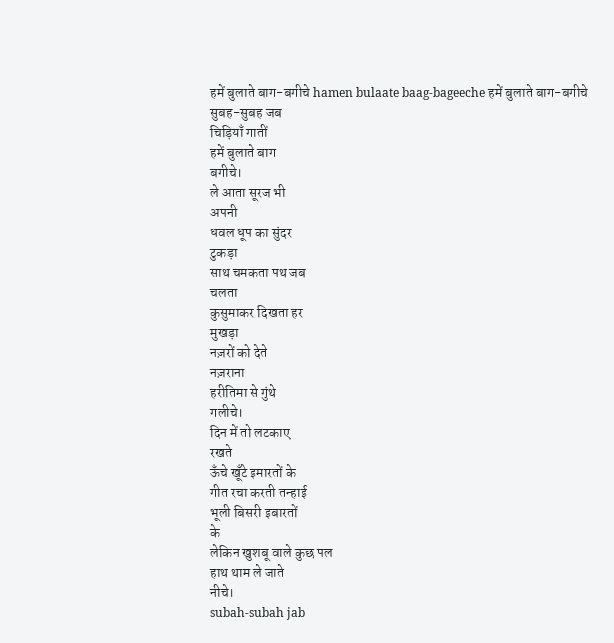हमें बुलाते बाग-बगीचे hamen bulaate baag-bageeche हमें बुलाते बाग-बगीचे
सुबह-सुबह जब
चिड़ियाँ गातीं
हमें बुलाते बाग
बगीचे।
ले आता सूरज भी
अपनी
धवल धूप का सुंदर
टुकड़ा
साथ चमकता पथ जब
चलता
कुसुमाकर दिखता हर
मुखड़ा
नज़रों को देते
नज़राना
हरीतिमा से गुंथे
गलीचे।
दिन में तो लटकाए
रखते
ऊँचे खूँटे इमारतों के
गीत रचा करती तन्हाई
भूली बिसरी इबारतों
के
लेकिन खुशबू वाले कुछ पल
हाथ थाम ले जाते
नीचे।
subah-subah jab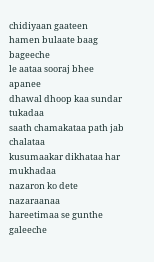chidiyaan gaateen
hamen bulaate baag
bageeche
le aataa sooraj bhee
apanee
dhawal dhoop kaa sundar
tukadaa
saath chamakataa path jab
chalataa
kusumaakar dikhataa har
mukhadaa
nazaron ko dete
nazaraanaa
hareetimaa se gunthe
galeeche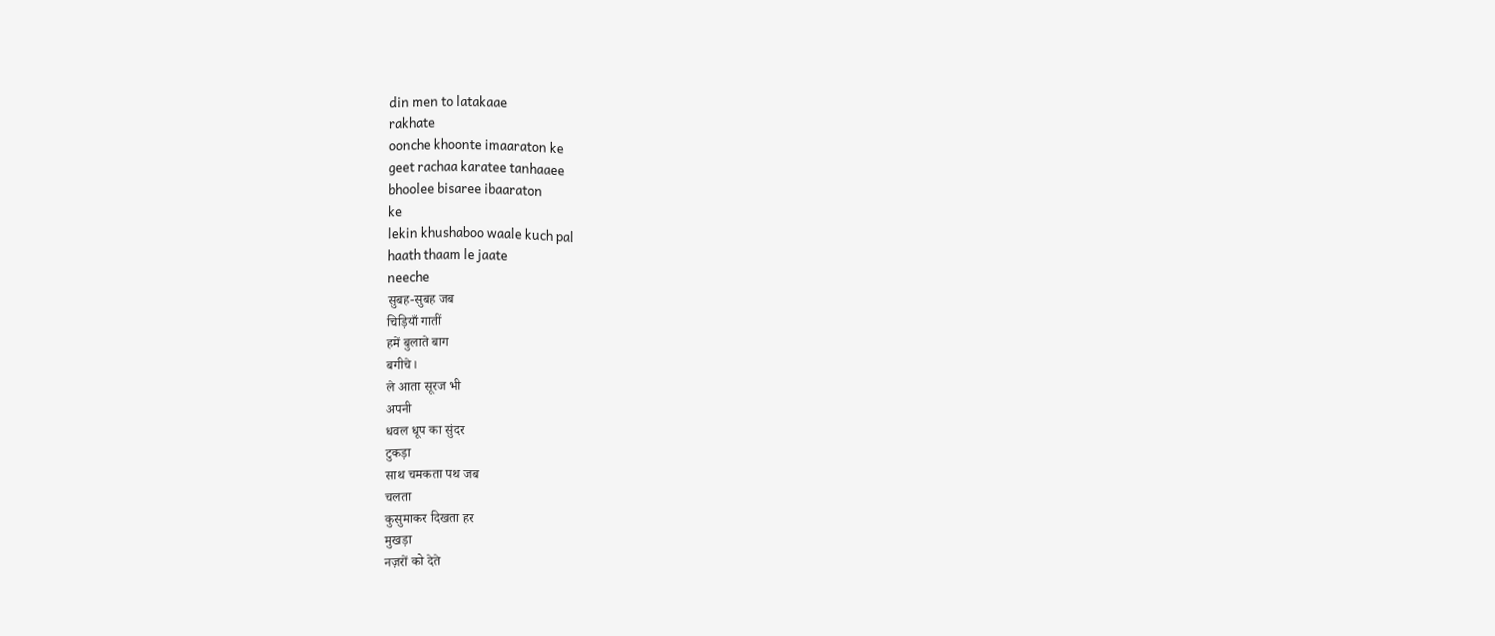din men to latakaae
rakhate
oonche khoonte imaaraton ke
geet rachaa karatee tanhaaee
bhoolee bisaree ibaaraton
ke
lekin khushaboo waale kuch pal
haath thaam le jaate
neeche
सुबह-सुबह जब
चिड़ियाँ गातीं
हमें बुलाते बाग
बगीचे।
ले आता सूरज भी
अपनी
धवल धूप का सुंदर
टुकड़ा
साथ चमकता पथ जब
चलता
कुसुमाकर दिखता हर
मुखड़ा
नज़रों को देते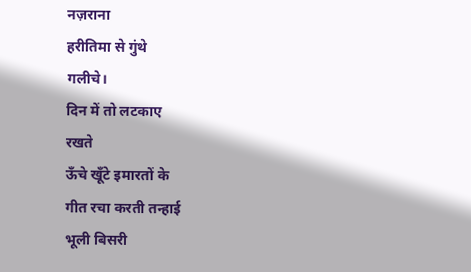नज़राना
हरीतिमा से गुंथे
गलीचे।
दिन में तो लटकाए
रखते
ऊँचे खूँटे इमारतों के
गीत रचा करती तन्हाई
भूली बिसरी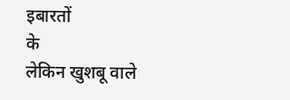इबारतों
के
लेकिन खुशबू वाले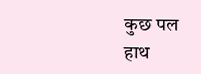कुछ पल
हाथ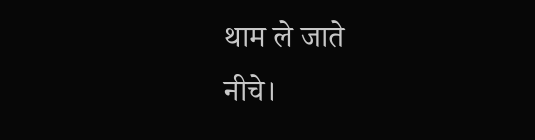थाम ले जाते
नीचे।